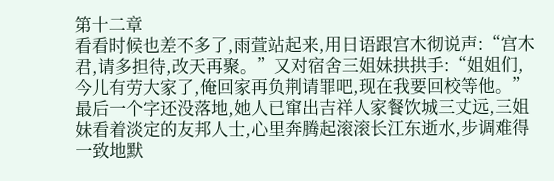第十二章
看看时候也差不多了,雨萱站起来,用日语跟宫木彻说声:“宫木君,请多担待,改天再聚。”又对宿舍三姐妹拱拱手:“姐姐们,今儿有劳大家了,俺回家再负荆请罪吧,现在我要回校等他。”最后一个字还没落地,她人已窜出吉祥人家餐饮城三丈远,三姐妹看着淡定的友邦人士,心里奔腾起滚滚长江东逝水,步调难得一致地默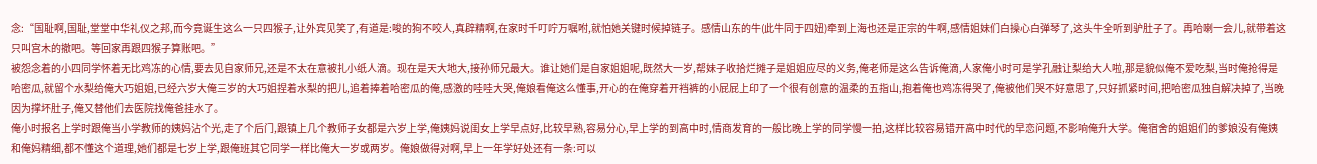念:“国耻啊,国耻,堂堂中华礼仪之邦,而今竟诞生这么一只四猴子,让外宾见笑了,有道是:唆的狗不咬人,真辟精啊,在家时千叮咛万嘱咐,就怕她关键时候掉链子。感情山东的牛(此牛同于四妞)牵到上海也还是正宗的牛啊,感情姐妹们白操心白弹琴了,这头牛全听到驴肚子了。再哈喇一会儿,就带着这只叫宫木的撤吧。等回家再跟四猴子算账吧。”
被怨念着的小四同学怀着无比鸡冻的心情,要去见自家师兄,还是不太在意被扎小纸人滴。现在是天大地大,接孙师兄最大。谁让她们是自家姐姐呢,既然大一岁,帮妹子收拾烂摊子是姐姐应尽的义务,俺老师是这么告诉俺滴,人家俺小时可是学孔融让梨给大人啦,那是貌似俺不爱吃梨,当时俺抢得是哈密瓜,就留个水梨给俺大巧姐姐,已经六岁大俺三岁的大巧姐捏着水梨的把儿,追着捧着哈密瓜的俺,感激的哇哇大哭,俺娘看俺这么懂事,开心的在俺穿着开裆裤的小屁屁上印了一个很有创意的温柔的五指山,抱着俺也鸡冻得哭了,俺被他们哭不好意思了,只好抓紧时间,把哈密瓜独自解决掉了,当晚因为撑坏肚子,俺又替他们去医院找俺爸挂水了。
俺小时报名上学时跟俺当小学教师的姨妈沾个光,走了个后门,跟镇上几个教师子女都是六岁上学,俺姨妈说闺女上学早点好,比较早熟,容易分心,早上学的到高中时,情商发育的一般比晚上学的同学慢一拍,这样比较容易错开高中时代的早恋问题,不影响俺升大学。俺宿舍的姐姐们的爹娘没有俺姨和俺妈精细,都不懂这个道理,她们都是七岁上学,跟俺班其它同学一样比俺大一岁或两岁。俺娘做得对啊,早上一年学好处还有一条:可以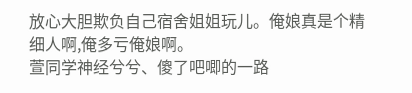放心大胆欺负自己宿舍姐姐玩儿。俺娘真是个精细人啊,俺多亏俺娘啊。
萱同学神经兮兮、傻了吧唧的一路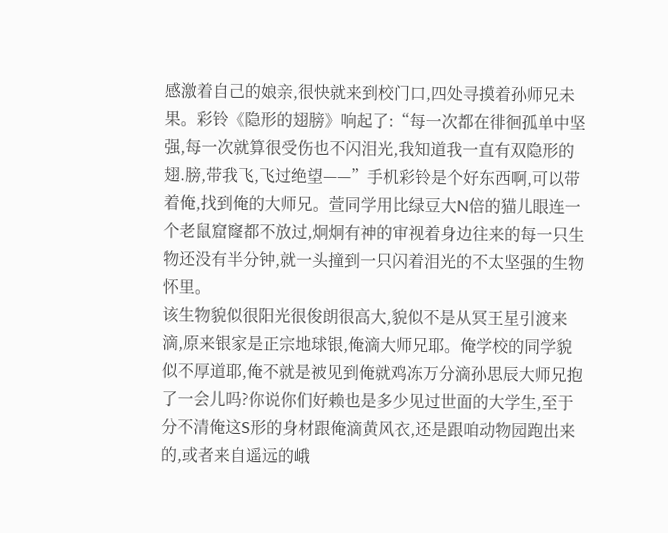感激着自己的娘亲,很快就来到校门口,四处寻摸着孙师兄未果。彩铃《隐形的翅膀》响起了:“每一次都在徘徊孤单中坚强,每一次就算很受伤也不闪泪光,我知道我一直有双隐形的翅.膀,带我飞,飞过绝望——”手机彩铃是个好东西啊,可以带着俺,找到俺的大师兄。萱同学用比绿豆大N倍的猫儿眼连一个老鼠窟窿都不放过,炯炯有神的审视着身边往来的每一只生物还没有半分钟,就一头撞到一只闪着泪光的不太坚强的生物怀里。
该生物貌似很阳光很俊朗很高大,貌似不是从冥王星引渡来滴,原来银家是正宗地球银,俺滴大师兄耶。俺学校的同学貌似不厚道耶,俺不就是被见到俺就鸡冻万分滴孙思辰大师兄抱了一会儿吗?你说你们好赖也是多少见过世面的大学生,至于分不清俺这S形的身材跟俺滴黄风衣,还是跟咱动物园跑出来的,或者来自遥远的峨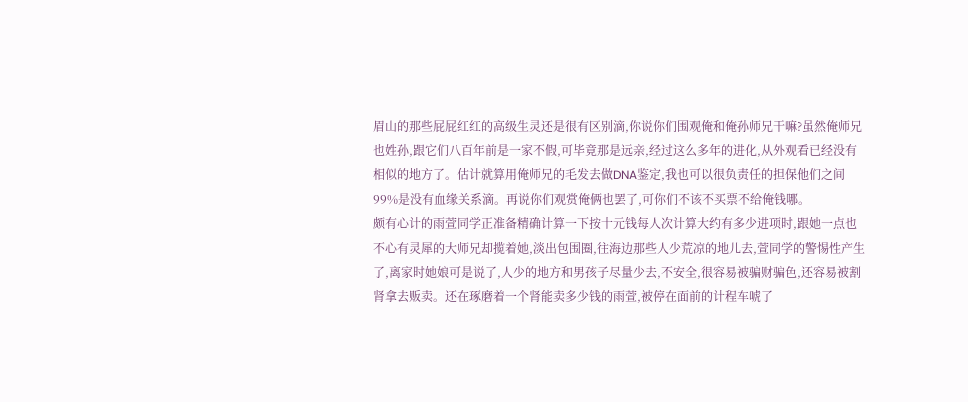眉山的那些屁屁红红的高级生灵还是很有区别滴,你说你们围观俺和俺孙师兄干嘛?虽然俺师兄也姓孙,跟它们八百年前是一家不假,可毕竟那是远亲,经过这么多年的进化,从外观看已经没有相似的地方了。估计就算用俺师兄的毛发去做DNA鉴定,我也可以很负责任的担保他们之间99%是没有血缘关系滴。再说你们观赏俺俩也罢了,可你们不该不买票不给俺钱哪。
颇有心计的雨萱同学正准备精确计算一下按十元钱每人次计算大约有多少进项时,跟她一点也不心有灵犀的大师兄却揽着她,淡出包围圈,往海边那些人少荒凉的地儿去,萱同学的警惕性产生了,离家时她娘可是说了,人少的地方和男孩子尽量少去,不安全,很容易被骗财骗色,还容易被割肾拿去贩卖。还在琢磨着一个肾能卖多少钱的雨萱,被停在面前的计程车唬了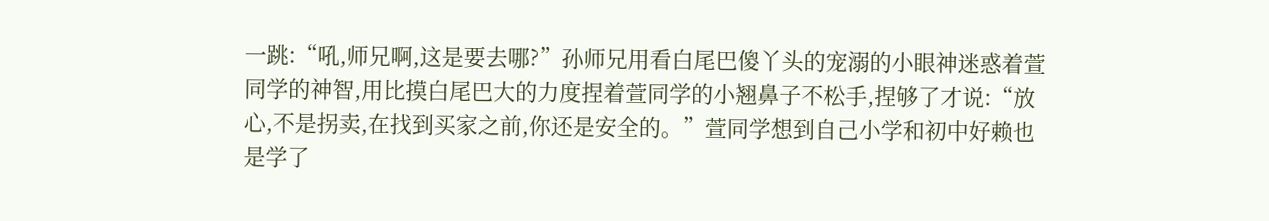一跳:“吼,师兄啊,这是要去哪?”孙师兄用看白尾巴傻丫头的宠溺的小眼神迷惑着萱同学的神智,用比摸白尾巴大的力度捏着萱同学的小翘鼻子不松手,捏够了才说:“放心,不是拐卖,在找到买家之前,你还是安全的。”萱同学想到自己小学和初中好赖也是学了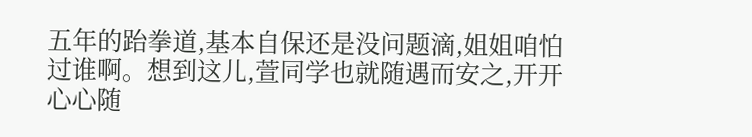五年的跆拳道,基本自保还是没问题滴,姐姐咱怕过谁啊。想到这儿,萱同学也就随遇而安之,开开心心随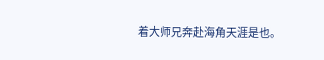着大师兄奔赴海角天涯是也。